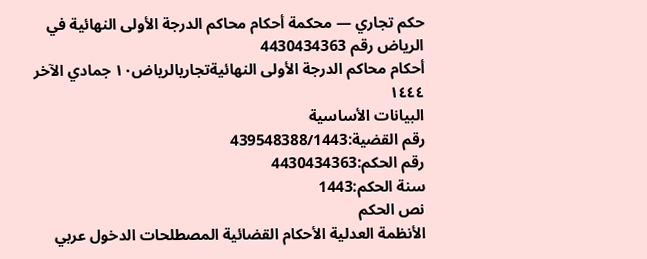حكم تجاري — محكمة أحكام محاكم الدرجة الأولى النهائية في الرياض رقم 4430434363
أحكام محاكم الدرجة الأولى النهائيةتجاريالرياض١٠ جمادي الآخر ١٤٤٤
البيانات الأساسية
رقم القضية:439548388/1443
رقم الحكم:4430434363
سنة الحكم:1443
نص الحكم
الأنظمة العدلية الأحكام القضائية المصطلحات الدخول عربي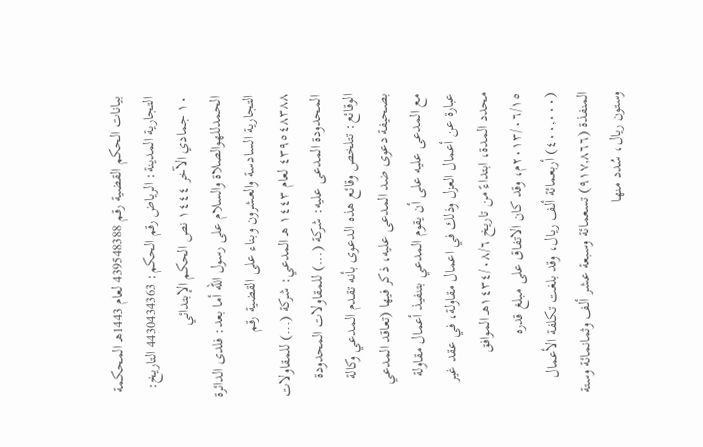بيانات الحكم القضية رقم 439548388 لعام 1443هـ المحكمة التجارية المدينة: الرياض رقم الحكم: 4430434363 التاريخ: ١٠ جمادي الآخر ١٤٤٤ نص الحكم الإبتدائي الحمدللهوالصلاة والسلام على رسول الله أما بعد: فلدى الدائرة التجارية السادسة والعشرون وبناء على القضية رقم ٤٣٩٥٤٨٣٨٨ لعام ١٤٤٣ هـ المدعي: شركة (...) للمقاولات المحدودة المدعى عليه: شركة (...) للمقاولات المحدودة الوقائع: تتلخص وقائع هذه الدعوى بأنه تقـدم المدعي وكالة بصحيفة دعوى ضد المدعى عليه، ذكر فيها (تعاقد المدعي مع المدعى عليه على أن يقوم المدعي بتنفيذ أعمال مقاولة عبارة عن أعمال العزل وذلك في اعمال مقاولة، في عقد غير محدد المدة، ابتداءً من تاريخ ١٤٣٤/٠٨/٦هـ الموافق ٢٠١٣/٠٦/١٥م، وقد كان الاتفاق على مبلغ قدره (٤٠٠,٠٠٠) أربعمائة ألف ريال، وقد بلغت تكلفة الأعمال المنفذة (٩١٧,٨٦٦) تسعمائة وسبعة عشر ألف وثمانمائة وستة وستون ريال، سُدد منها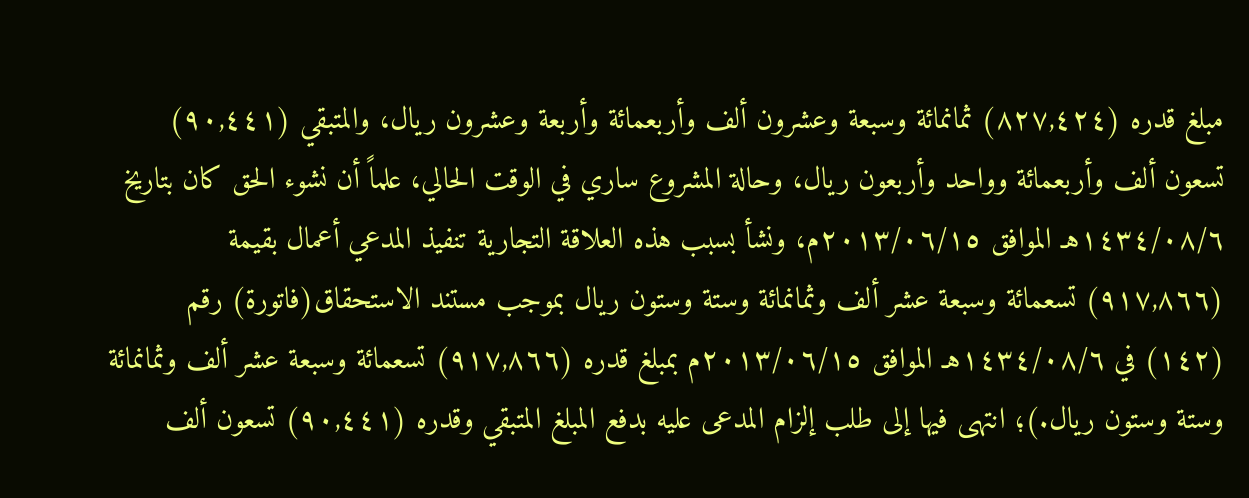مبلغ قدره (٨٢٧,٤٢٤) ثمانمائة وسبعة وعشرون ألف وأربعمائة وأربعة وعشرون ريال، والمتبقي (٩٠,٤٤١) تسعون ألف وأربعمائة وواحد وأربعون ريال، وحالة المشروع ساري في الوقت الحالي، علماً أن نشوء الحق كان بتاريخ ١٤٣٤/٠٨/٦هـ الموافق ٢٠١٣/٠٦/١٥م، ونشأ بسبب هذه العلاقة التجارية تنفيذ المدعي أعمال بقيمة (٩١٧,٨٦٦) تسعمائة وسبعة عشر ألف وثمانمائة وستة وستون ريال بموجب مستند الاستحقاق(فاتورة) رقم (١٤٢) في ١٤٣٤/٠٨/٦هـ الموافق ٢٠١٣/٠٦/١٥م بمبلغ قدره (٩١٧,٨٦٦) تسعمائة وسبعة عشر ألف وثمانمائة وستة وستون ريال.)؛ انتهى فيها إلى طلب إلزام المدعى عليه بدفع المبلغ المتبقي وقدره (٩٠,٤٤١) تسعون ألف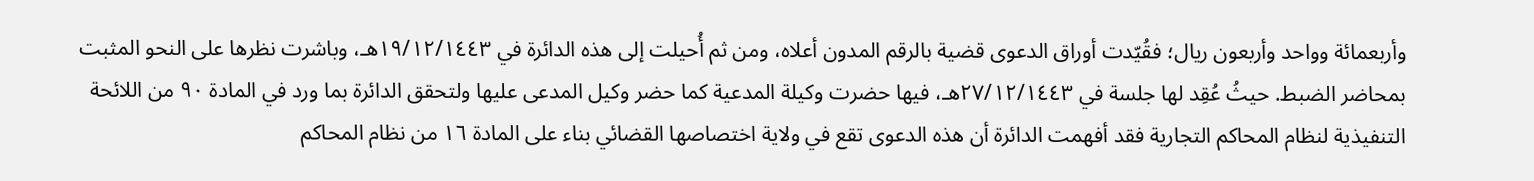وأربعمائة وواحد وأربعون ريال؛ فقُيّدت أوراق الدعوى قضية بالرقم المدون أعلاه، ومن ثم أُحيلت إلى هذه الدائرة في ١٩/١٢/١٤٤٣هـ، وباشرت نظرها على النحو المثبت بمحاضر الضبط. حيثُ عُقِد لها جلسة في ٢٧/١٢/١٤٤٣هـ، فيها حضرت وكيلة المدعية كما حضر وكيل المدعى عليها ولتحقق الدائرة بما ورد في المادة ٩٠ من اللائحة التنفيذية لنظام المحاكم التجارية فقد أفهمت الدائرة أن هذه الدعوى تقع في ولاية اختصاصها القضائي بناء على المادة ١٦ من نظام المحاكم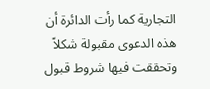التجارية كما رأت الدائرة أن هذه الدعوى مقبولة شكلاً وتحققت فيها شروط قبول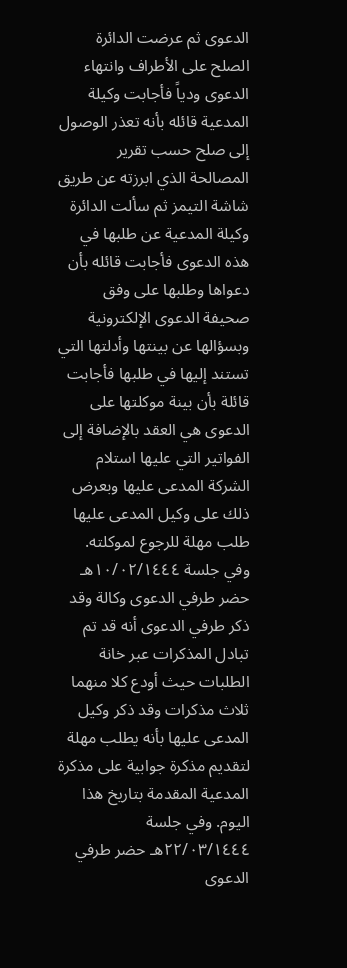الدعوى ثم عرضت الدائرة الصلح على الأطراف وانتهاء الدعوى ودياً فأجابت وكيلة المدعية قائله بأنه تعذر الوصول إلى صلح حسب تقرير المصالحة الذي ابرزته عن طريق شاشة التيمز ثم سألت الدائرة وكيلة المدعية عن طلبها في هذه الدعوى فأجابت قائله بأن دعواها وطلبها على وفق صحيفة الدعوى الإلكترونية وبسؤالها عن بينتها وأدلتها التي تستند إليها في طلبها فأجابت قائلة بأن بينة موكلتها على الدعوى هي العقد بالإضافة إلى الفواتير التي عليها استلام الشركة المدعى عليها وبعرض ذلك على وكيل المدعى عليها طلب مهلة للرجوع لموكلته. وفي جلسة ١٠/٠٢/١٤٤٤هـ حضر طرفي الدعوى وكالة وقد ذكر طرفي الدعوى أنه قد تم تبادل المذكرات عبر خانة الطلبات حيث أودع كلا منهما ثلاث مذكرات وقد ذكر وكيل المدعى عليها بأنه يطلب مهلة لتقديم مذكرة جوابية على مذكرة المدعية المقدمة بتاريخ هذا اليوم. وفي جلسة ٢٢/٠٣/١٤٤٤هـ حضر طرفي الدعوى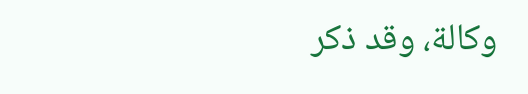وكالة، وقد ذكر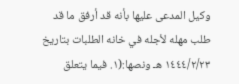وكيل المدعى عليها بأنه قد أرفق ما قد طلب مهله لأجله في خانه الطلبات بتاريخ ١٤٤٤/٢/٢٣ هـ ونصها:(١. فيما يتعلق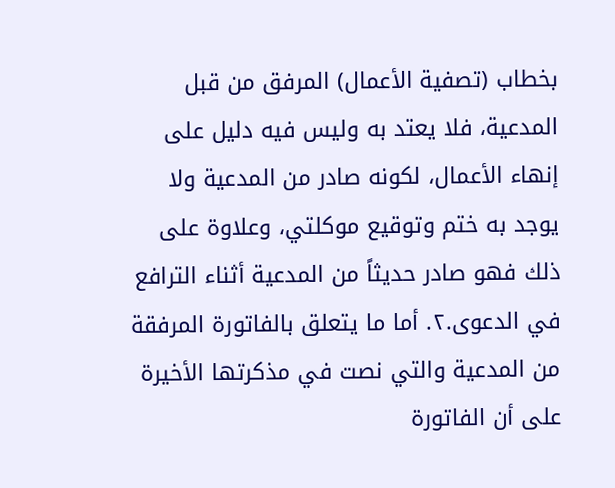بخطاب (تصفية الأعمال) المرفق من قبل المدعية، فلا يعتد به وليس فيه دليل على إنهاء الأعمال، لكونه صادر من المدعية ولا يوجد به ختم وتوقيع موكلتي، وعلاوة على ذلك فهو صادر حديثاً من المدعية أثناء الترافع في الدعوى.٢. أما ما يتعلق بالفاتورة المرفقة من المدعية والتي نصت في مذكرتها الأخيرة على أن الفاتورة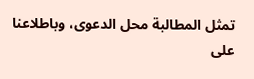تمثل المطالبة محل الدعوى، وباطلاعنا على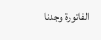الفاتورة وجدنا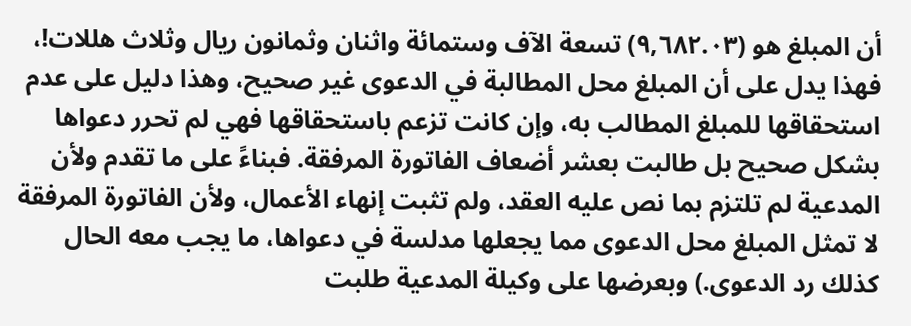أن المبلغ هو (٩,٦٨٢.٠٣) تسعة الآف وستمائة واثنان وثمانون ريال وثلاث هللات!، فهذا يدل على أن المبلغ محل المطالبة في الدعوى غير صحيح، وهذا دليل على عدم استحقاقها للمبلغ المطالب به، وإن كانت تزعم باستحقاقها فهي لم تحرر دعواها بشكل صحيح بل طالبت بعشر أضعاف الفاتورة المرفقة. فبناءً على ما تقدم ولأن المدعية لم تلتزم بما نص عليه العقد، ولم تثبت إنهاء الأعمال، ولأن الفاتورة المرفقة لا تمثل المبلغ محل الدعوى مما يجعلها مدلسة في دعواها، ما يجب معه الحال كذلك رد الدعوى.) وبعرضها على وكيلة المدعية طلبت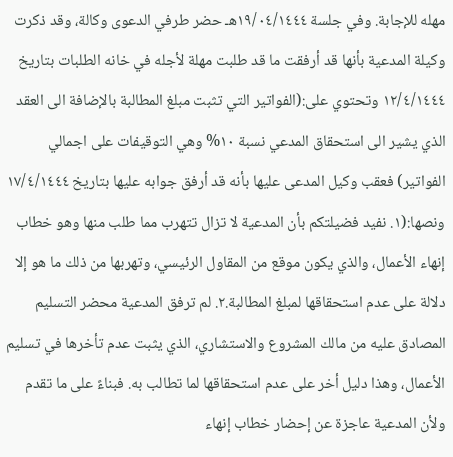مهله للإجابة. وفي جلسة ١٩/٠٤/١٤٤٤هـ حضر طرفي الدعوى وكالة، وقد ذكرت وكيلة المدعية بأنها قد أرفقت ما قد طلبت مهلة لأجله في خانه الطلبات بتاريخ ١٢/٤/١٤٤٤ وتحتوي على:(الفواتير التي تثبت مبلغ المطالبة بالإضافة الى العقد الذي يشير الى استحقاق المدعي نسبة ١٠% وهي التوقيفات على اجمالي الفواتير) فعقب وكيل المدعى عليها بأنه قد أرفق جوابه عليها بتاريخ ١٧/٤/١٤٤٤ ونصها:(١. نفيد فضيلتكم بأن المدعية لا تزال تتهرب مما طلب منها وهو خطاب إنهاء الأعمال، والذي يكون موقع من المقاول الرئيسي، وتهربها من ذلك ما هو إلا دلالة على عدم استحقاقها لمبلغ المطالبة.٢. لم ترفق المدعية محضر التسليم المصادق عليه من مالك المشروع والاستشاري، الذي يثبت عدم تأخرها في تسليم الأعمال، وهذا دليل أخر على عدم استحقاقها لما تطالب به. فبناءً على ما تقدم ولأن المدعية عاجزة عن إحضار خطاب إنهاء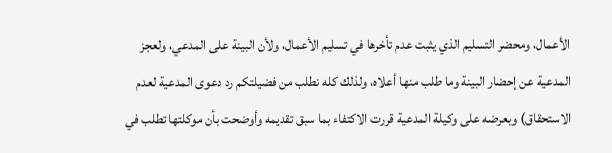الأعمال، ومحضر التسليم الذي يثبت عدم تأخرها في تسليم الأعمال، ولأن البينة على المدعي، ولعجز المدعية عن إحضار البينة وما طلب منها أعلاه، ولذلك كله نطلب من فضيلتكم رد دعوى المدعية لعدم الاستحقاق) وبعرضه على وكيلة المدعية قررت الاكتفاء بما سبق تقديمه وأوضحت بأن موكلتها تطلب في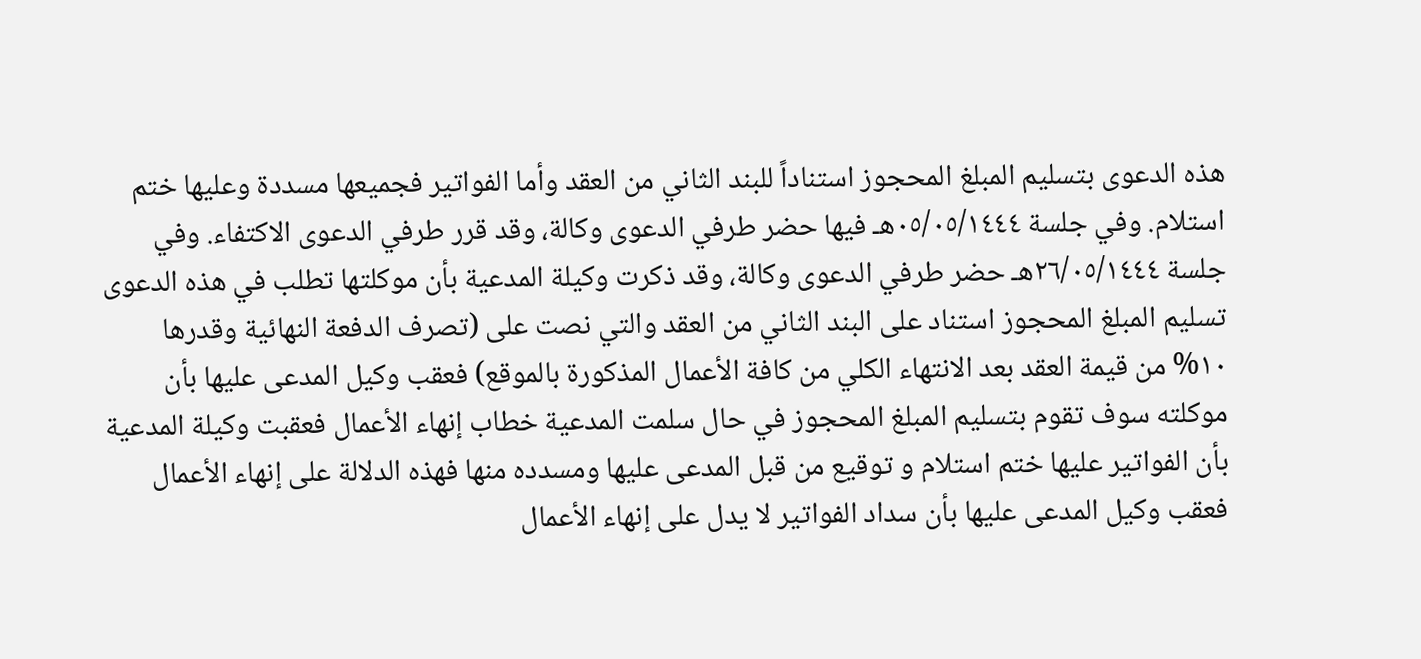هذه الدعوى بتسليم المبلغ المحجوز استناداً للبند الثاني من العقد وأما الفواتير فجميعها مسددة وعليها ختم استلام. وفي جلسة ٠٥/٠٥/١٤٤٤هـ فيها حضر طرفي الدعوى وكالة، وقد قرر طرفي الدعوى الاكتفاء. وفي جلسة ٢٦/٠٥/١٤٤٤هـ حضر طرفي الدعوى وكالة، وقد ذكرت وكيلة المدعية بأن موكلتها تطلب في هذه الدعوى تسليم المبلغ المحجوز استناد على البند الثاني من العقد والتي نصت على (تصرف الدفعة النهائية وقدرها ١٠% من قيمة العقد بعد الانتهاء الكلي من كافة الأعمال المذكورة بالموقع) فعقب وكيل المدعى عليها بأن موكلته سوف تقوم بتسليم المبلغ المحجوز في حال سلمت المدعية خطاب إنهاء الأعمال فعقبت وكيلة المدعية بأن الفواتير عليها ختم استلام و توقيع من قبل المدعى عليها ومسدده منها فهذه الدلالة على إنهاء الأعمال فعقب وكيل المدعى عليها بأن سداد الفواتير لا يدل على إنهاء الأعمال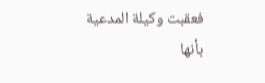فعقبت وكيلة المدعية بأنها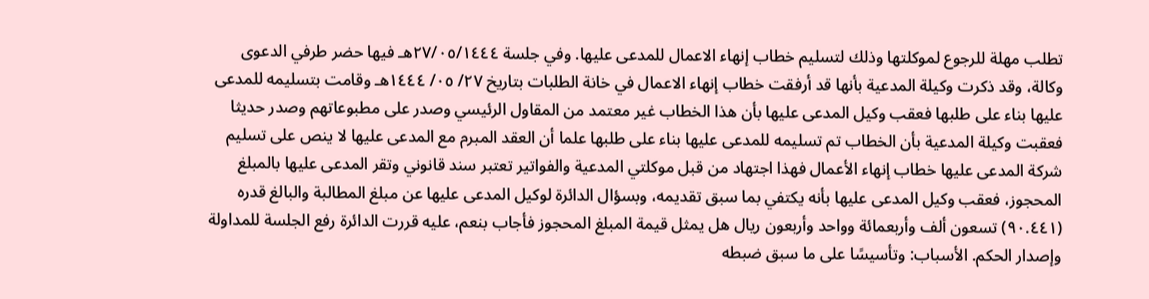تطلب مهلة للرجوع لموكلتها وذلك لتسليم خطاب إنهاء الاعمال للمدعى عليها. وفي جلسة ٢٧/٠٥/١٤٤٤هـ فيها حضر طرفي الدعوى وكالة، وقد ذكرت وكيلة المدعية بأنها قد أرفقت خطاب إنهاء الاعمال في خانة الطلبات بتاريخ ٢٧/ ٠٥/ ١٤٤٤هـ وقامت بتسليمه للمدعى عليها بناء على طلبها فعقب وكيل المدعى عليها بأن هذا الخطاب غير معتمد من المقاول الرئيسي وصدر على مطبوعاتهم وصدر حديثا فعقبت وكيلة المدعية بأن الخطاب تم تسليمه للمدعى عليها بناء على طلبها علما أن العقد المبرم مع المدعى عليها لا ينص على تسليم شركة المدعى عليها خطاب إنهاء الأعمال فهذا اجتهاد من قبل موكلتي المدعية والفواتير تعتبر سند قانوني وتقر المدعى عليها بالمبلغ المحجوز، فعقب وكيل المدعى عليها بأنه يكتفي بما سبق تقديمه، وبسؤال الدائرة لوكيل المدعى عليها عن مبلغ المطالبة والبالغ قدره (٩٠.٤٤١) تسعون ألف وأربعمائة وواحد وأربعون ريال هل يمثل قيمة المبلغ المحجوز فأجاب بنعم، عليه قررت الدائرة رفع الجلسة للمداولة وإصدار الحكم. الأسباب: وتأسيسًا على ما سبق ضبطه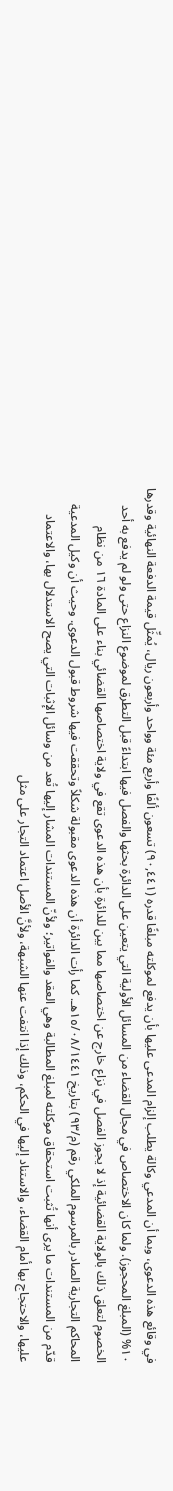في وقائع هذه الدعوى، وبما أن المدعي وكالة يطلب إلزام المدعى عليها بأن يدفع لموكلته مبلغًا قدره (٩٠,٤٤١) تسعون ألفًا وأربع مئة وواحد وأربعون ريال، يُمثِّل قيمة الدفعة النهائية وقدرها ١٠% (المبلغ المحجوز). ولما كان الاختصاص في مجال القضاء من المسائل الأولية التي يتعين على الدائرة بحثها والفصل فيها ابتداءً قبل التطرق لموضوع النزاع حتى ولو لم يدفع به أحد الخصوم لتعلق ذلك بالولاية القضائية إذ لا يجوز الفصل في نزاع خارج عن اختصاصها مما بين للدائرة بأن هذه الدعوى تقع في ولاية اختصاصها القضائي بناء على المادة ١٦ من نظام المحاكم التجارية الصادر بالمرسوم الملكي رقم (م/٩٣) بتاريخ ١٥/٠٨/١٤٤١هـ. كما رأت الدائرة أن هذه الدعوى مقبولة شكلاً وتحققت فيها شروط قبول الدعوى. وحيث أن وكيل المدعية قدّم من المستندات ما يرى أنها تُثبت استحقاق موكلته لمبلغ المطالبة وهي العقد والفواتير؛ ولأنّ المستندات المشار إليها تُعد من وسائل الإثبات التي يصح الاستدلال بها، والاعتماد عليها، والاحتجاج بها أمام القضاء، والاستناد إليها في الحكم، وذلك إذا انتفت عنها الشبهة، ولأنَّ الأصل اعتماد التجار على مثل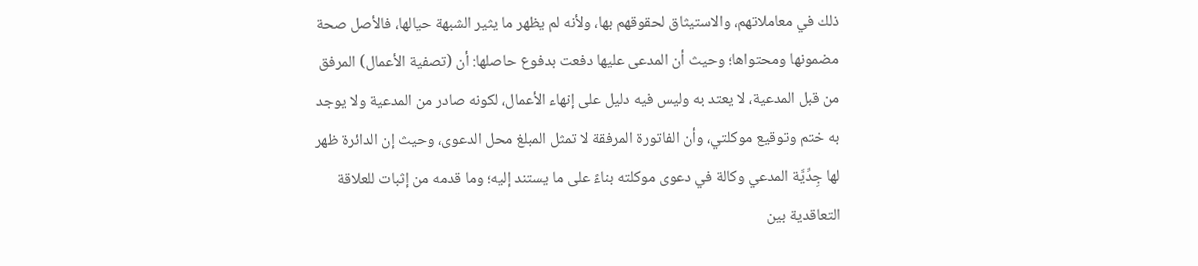ذلك في معاملاتهم، والاستيثاق لحقوقهم بها، ولأنه لم يظهر ما يثير الشبهة حيالها، فالأصل صحة مضمونها ومحتواها؛ وحيث أن المدعى عليها دفعت بدفوع حاصلها: أن (تصفية الأعمال) المرفق من قبل المدعية، لا يعتد به وليس فيه دليل على إنهاء الأعمال، لكونه صادر من المدعية ولا يوجد به ختم وتوقيع موكلتي، وأن الفاتورة المرفقة لا تمثل المبلغ محل الدعوى، وحيث إن الدائرة ظهر لها جِدِّيَّة المدعي وكالة في دعوى موكلته بناءً على ما يستند إليه؛ وما قدمه من إثبات للعلاقة التعاقدية بين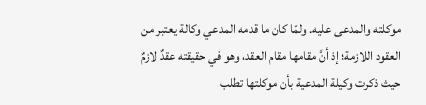موكلته والمدعى عليه. ولمّا كان ما قدمه المدعي وكالة يعتبر من العقود اللازمة؛ إذ أنَّ مقامها مقام العقد، وهو في حقيقته عقدٌ لازمٌ حيث ذكرت وكيلة المدعية بأن موكلتها تطلب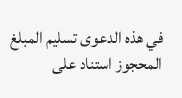في هذه الدعوى تسليم المبلغ المحجوز استناد على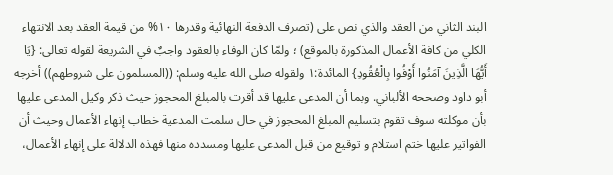البند الثاني من العقد والذي نص على (تصرف الدفعة النهائية وقدرها ١٠% من قيمة العقد بعد الانتهاء الكلي من كافة الأعمال المذكورة بالموقع) ؛ ولمّا كان الوفاء بالعقود واجبٌ في الشريعة لقوله تعالى: {يَا أَيُّهَا الَّذِينَ آمَنُوا أَوْفُوا بِالْعُقُودِ} المائدة:١ ولقوله صلى الله عليه وسلم: ((المسلمون على شروطهم)) أخرجه أبو داود وصححه الألباني. وبما أن المدعى عليها قد أقرت بالمبلغ المحجوز حيث ذكر وكيل المدعى عليها بأن موكلته سوف تقوم بتسليم المبلغ المحجوز في حال سلمت المدعية خطاب إنهاء الأعمال وحيث أن الفواتير عليها ختم استلام و توقيع من قبل المدعى عليها ومسدده منها فهذه الدلالة على إنهاء الأعمال،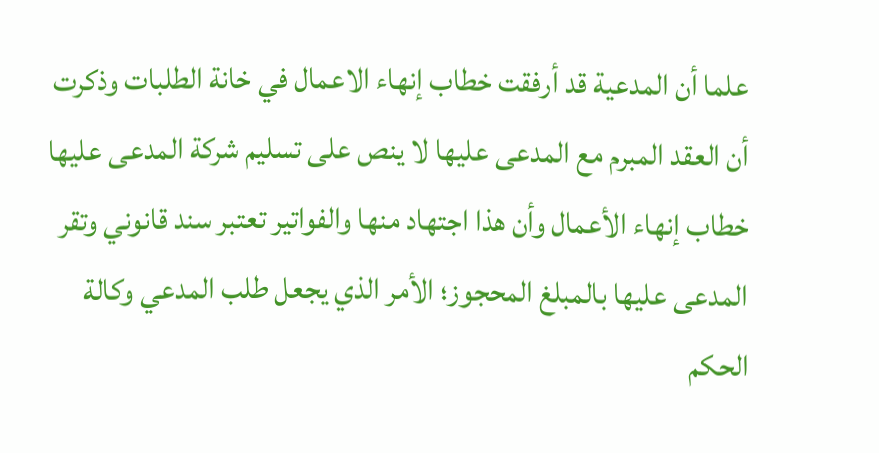علما أن المدعية قد أرفقت خطاب إنهاء الاعمال في خانة الطلبات وذكرت أن العقد المبرم مع المدعى عليها لا ينص على تسليم شركة المدعى عليها خطاب إنهاء الأعمال وأن هذا اجتهاد منها والفواتير تعتبر سند قانوني وتقر المدعى عليها بالمبلغ المحجوز؛ الأمر الذي يجعل طلب المدعي وكالة الحكم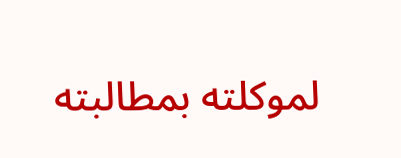لموكلته بمطالبته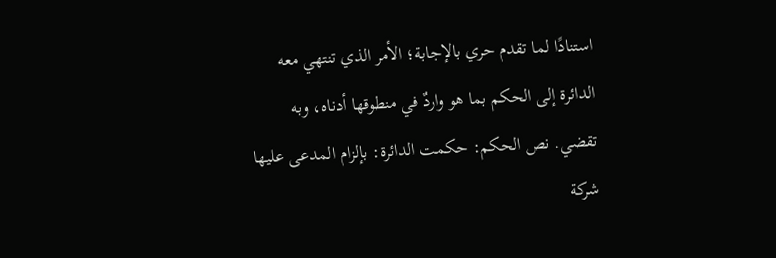استنادًا لما تقدم حري بالإجابة؛ الأمر الذي تنتهي معه الدائرة إلى الحكم بما هو واردٌ في منطوقها أدناه، وبه تقضي. نص الحكم: حكمت الدائرة: بإلزام المدعى عليها شركة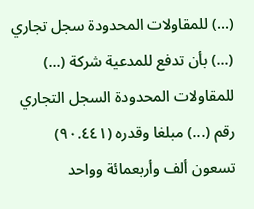(...) للمقاولات المحدودة سجل تجاري (...) بأن تدفع للمدعية شركة (...) للمقاولات المحدودة السجل التجاري رقم (...) مبلغا وقدره (٩٠.٤٤١) تسعون ألف وأربعمائة وواحد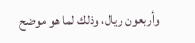وأربعون ريال، وذلك لما هو موضح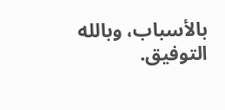بالأسباب، وبالله التوفيق.